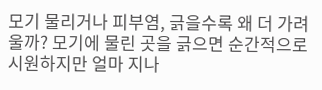모기 물리거나 피부염, 긁을수록 왜 더 가려울까? 모기에 물린 곳을 긁으면 순간적으로 시원하지만 얼마 지나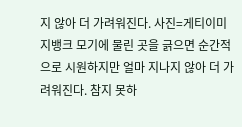지 않아 더 가려워진다. 사진=게티이미지뱅크 모기에 물린 곳을 긁으면 순간적으로 시원하지만 얼마 지나지 않아 더 가려워진다. 참지 못하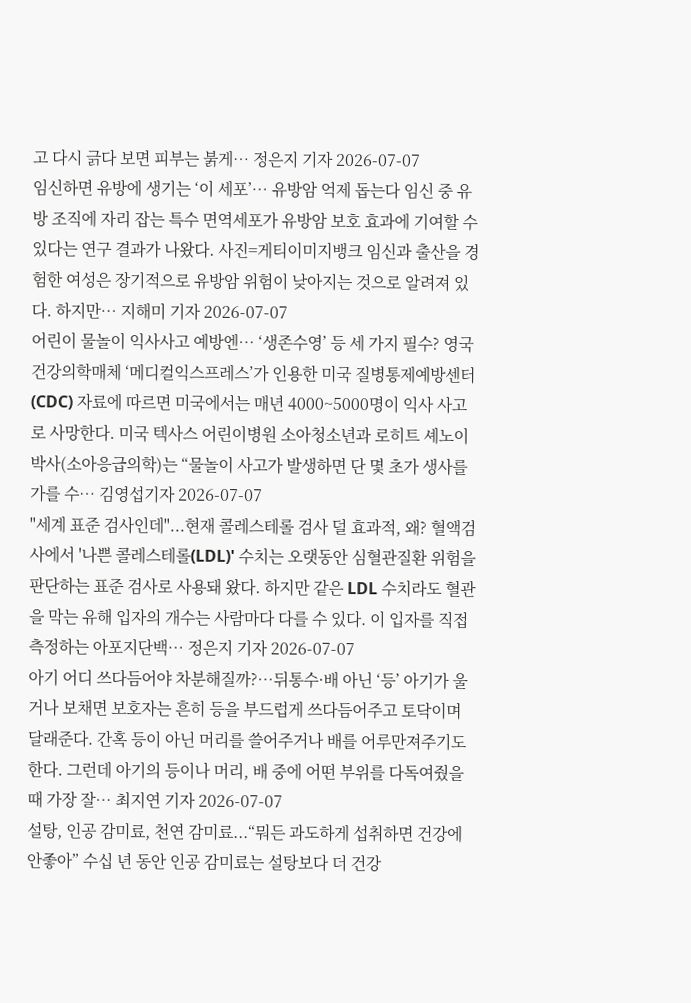고 다시 긁다 보면 피부는 붉게… 정은지 기자 2026-07-07
임신하면 유방에 생기는 ‘이 세포’… 유방암 억제 돕는다 임신 중 유방 조직에 자리 잡는 특수 면역세포가 유방암 보호 효과에 기여할 수 있다는 연구 결과가 나왔다. 사진=게티이미지뱅크 임신과 출산을 경험한 여성은 장기적으로 유방암 위험이 낮아지는 것으로 알려져 있다. 하지만… 지해미 기자 2026-07-07
어린이 물놀이 익사사고 예방엔… ‘생존수영’ 등 세 가지 필수? 영국 건강의학매체 ‘메디컬익스프레스’가 인용한 미국 질병통제예방센터(CDC) 자료에 따르면 미국에서는 매년 4000~5000명이 익사 사고로 사망한다. 미국 텍사스 어린이병원 소아청소년과 로히트 셰노이 박사(소아응급의학)는 “물놀이 사고가 발생하면 단 몇 초가 생사를 가를 수… 김영섭기자 2026-07-07
"세계 표준 검사인데"...현재 콜레스테롤 검사 덜 효과적, 왜? 혈액검사에서 '나쁜 콜레스테롤(LDL)' 수치는 오랫동안 심혈관질환 위험을 판단하는 표준 검사로 사용돼 왔다. 하지만 같은 LDL 수치라도 혈관을 막는 유해 입자의 개수는 사람마다 다를 수 있다. 이 입자를 직접 측정하는 아포지단백… 정은지 기자 2026-07-07
아기 어디 쓰다듬어야 차분해질까?…뒤통수·배 아닌 ‘등’ 아기가 울거나 보채면 보호자는 흔히 등을 부드럽게 쓰다듬어주고 토닥이며 달래준다. 간혹 등이 아닌 머리를 쓸어주거나 배를 어루만져주기도 한다. 그런데 아기의 등이나 머리, 배 중에 어떤 부위를 다독여줬을 때 가장 잘… 최지연 기자 2026-07-07
설탕, 인공 감미료, 천연 감미료...“뭐든 과도하게 섭취하면 건강에 안좋아” 수십 년 동안 인공 감미료는 설탕보다 더 건강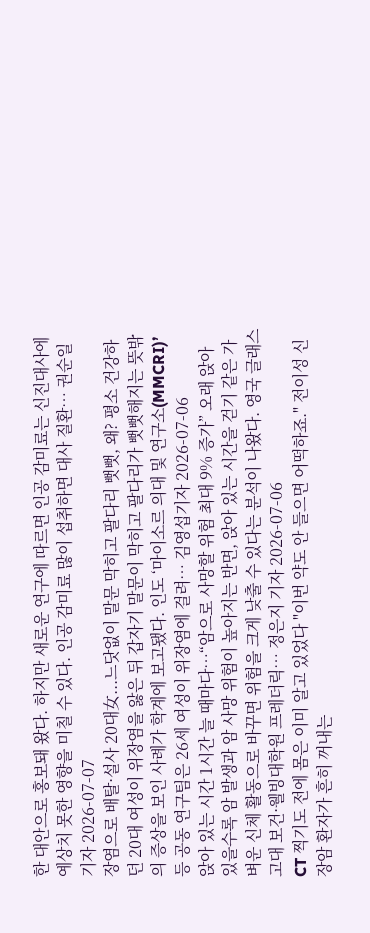한 대안으로 홍보돼 왔다. 하지만 새로운 연구에 따르면 인공 감미료는 신진대사에 예상치 못한 영향을 미칠 수 있다. 인공 감미료 많이 섭취하면 대사 질환… 권순일 기자 2026-07-07
장염으로 배탈·설사 20대女...느닷없이 말문 막히고 팔다리 뻣뻣, 왜? 평소 건강하던 20대 여성이 위장염을 앓은 뒤 갑자기 말문이 막히고 팔다리가 뻣뻣해지는 뜻밖의 증상을 보인 사례가 학계에 보고됐다. 인도 ‘마이소르 의대 및 연구소(MMCRI)’ 등 공동 연구팀은 26세 여성이 위장염에 걸려… 김영섭기자 2026-07-06
앉아 있는 시간 1시간 늘 때마다…“암으로 사망할 위험 최대 9% 증가” 오래 앉아 있을수록 암 발생과 암 사망 위험이 높아지는 반면, 앉아 있는 시간을 걷기 같은 가벼운 신체 활동으로 바꾸면 위험을 크게 낮출 수 있다는 분석이 나왔다. 영국 글래스고대 보건·웰빙대학원 프레더릭… 정은지 기자 2026-07-06
CT 찍기도 전에 몸은 이미 알고 있었다 "이번 약도 안 들으면 어떡하죠." 전이성 신장암 환자가 흔히 꺼내는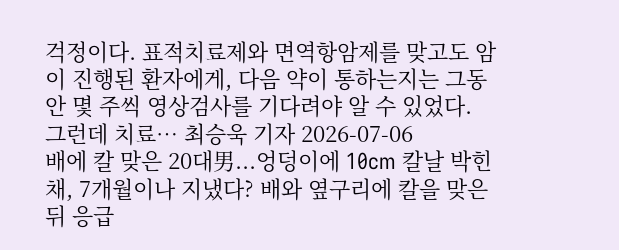걱정이다. 표적치료제와 면역항암제를 맞고도 암이 진행된 환자에게, 다음 약이 통하는지는 그동안 몇 주씩 영상검사를 기다려야 알 수 있었다. 그런데 치료… 최승욱 기자 2026-07-06
배에 칼 맞은 20대男...엉덩이에 10cm 칼날 박힌 채, 7개월이나 지냈다? 배와 옆구리에 칼을 맞은 뒤 응급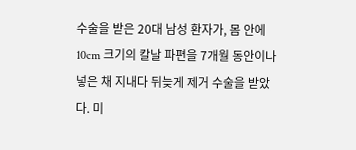수술을 받은 20대 남성 환자가, 몸 안에 10cm 크기의 칼날 파편을 7개월 동안이나 넣은 채 지내다 뒤늦게 제거 수술을 받았다. 미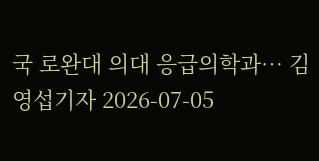국 로완대 의대 응급의학과… 김영섭기자 2026-07-05